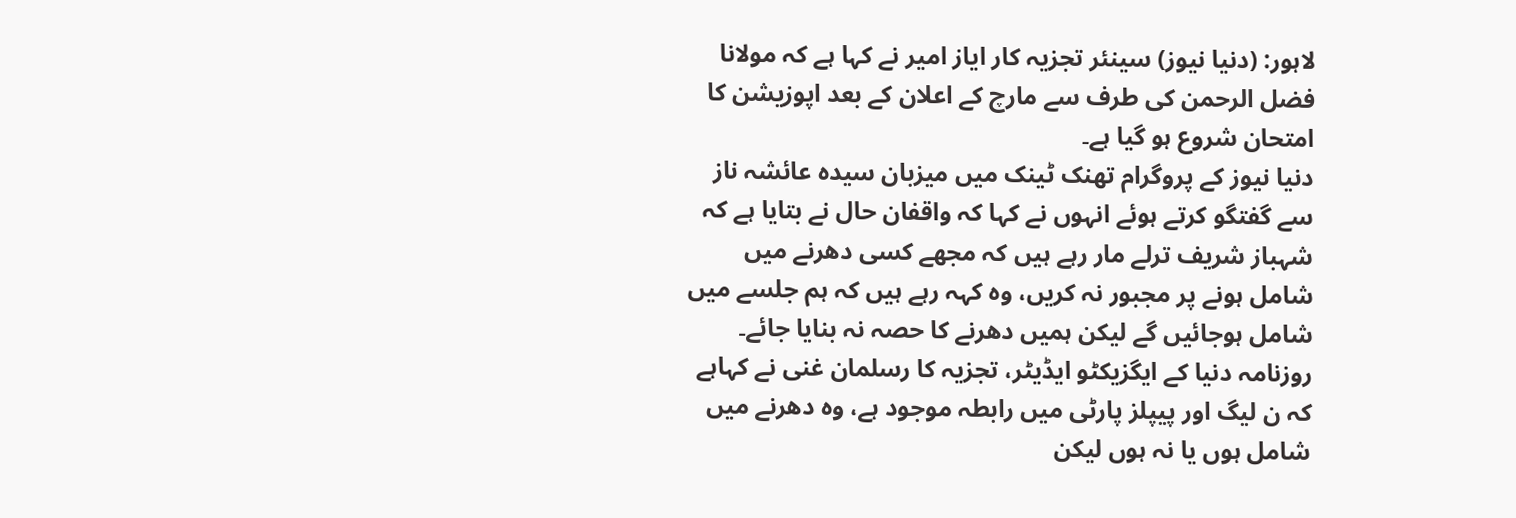لاہور: (دنیا نیوز) سینئر تجزیہ کار ایاز امیر نے کہا ہے کہ مولانا فضل الرحمن کی طرف سے مارچ کے اعلان کے بعد اپوزیشن کا امتحان شروع ہو گیا ہے۔
دنیا نیوز کے پروگرام تھنک ٹینک میں میزبان سیدہ عائشہ ناز سے گفتگو کرتے ہوئے انہوں نے کہا کہ واقفان حال نے بتایا ہے کہ شہباز شریف ترلے مار رہے ہیں کہ مجھے کسی دھرنے میں شامل ہونے پر مجبور نہ کریں، وہ کہہ رہے ہیں کہ ہم جلسے میں شامل ہوجائیں گے لیکن ہمیں دھرنے کا حصہ نہ بنایا جائے۔
روزنامہ دنیا کے ایگزیکٹو ایڈیٹر، تجزیہ کا رسلمان غنی نے کہاہے کہ ن لیگ اور پیپلز پارٹی میں رابطہ موجود ہے، وہ دھرنے میں شامل ہوں یا نہ ہوں لیکن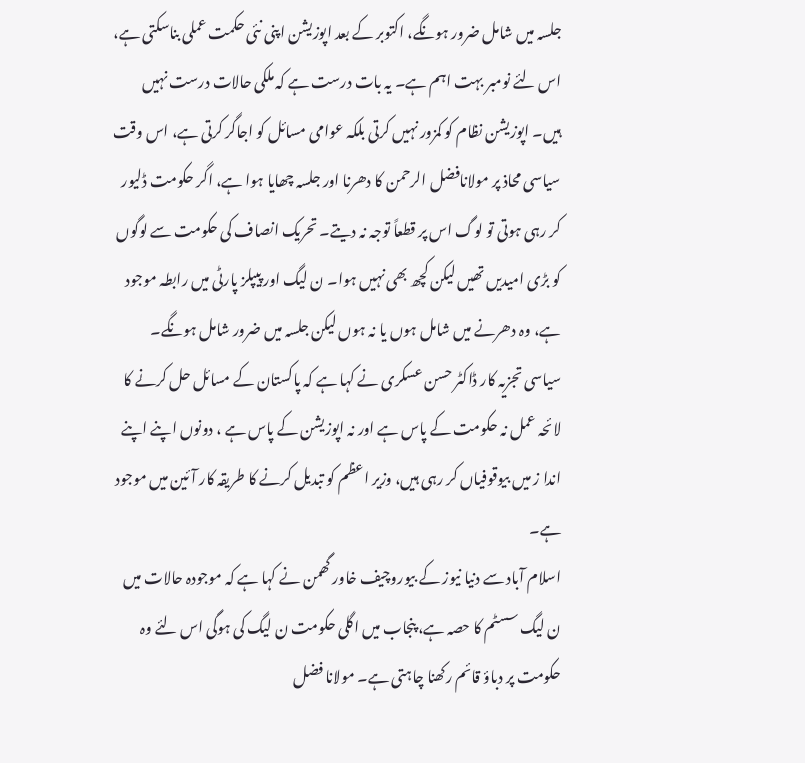جلسہ میں شامل ضرور ہونگے، اکتوبر کے بعد اپوزیشن اپنی نئی حکمت عملی بناسکتی ہے، اس لئے نومبر بہت اہم ہے۔ یہ بات درست ہے کہ ملکی حالات درست نہیں ہیں۔ اپوزیشن نظام کو کمزور نہیں کرتی بلکہ عوامی مسائل کو اجاگر کرتی ہے، اس وقت سیاسی محاذ پر مولانافضل الرحمن کا دھرنا اور جلسہ چھایا ہوا ہے، اگر حکومت ڈلیور کر رہی ہوتی تو لوگ اس پر قطعاً توجہ نہ دیتے۔ تحریک انصاف کی حکومت سے لوگوں کو بڑی امیدیں تھیں لیکن کچھ بھی نہیں ہوا۔ ن لیگ اور پیپلز پارٹی میں رابطہ موجود ہے، وہ دھرنے میں شامل ہوں یا نہ ہوں لیکن جلسہ میں ضرور شامل ہونگے۔
سیاسی تجزیہ کار ڈاکٹر حسن عسکری نے کہا ہے کہ پاکستان کے مسائل حل کرنے کا لائحہ عمل نہ حکومت کے پاس ہے اور نہ اپوزیشن کے پاس ہے ، دونوں اپنے اپنے اندا ز میں بیوقوفیاں کر رہی ہیں، وزیر اعظم کو تبدیل کرنے کا طریقہ کار آئین میں موجود ہے۔
اسلام آباد سے دنیا نیوز کے بیوروچیف خاور گھمن نے کہا ہے کہ موجودہ حالات میں ن لیگ سسٹم کا حصہ ہے، پنجاب میں اگلی حکومت ن لیگ کی ہوگی اس لئے وہ حکومت پر دباؤ قائم رکھنا چاہتی ہے۔ مولانا فضل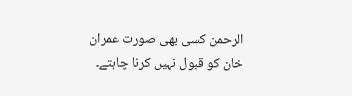الرحمن کسی بھی صورت عمران خان کو قبول نہیں کرنا چاہتے۔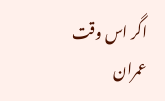اگر اس وقت عمران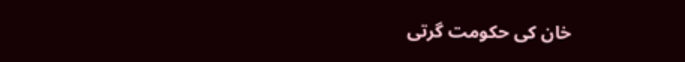خان کی حکومت گرتی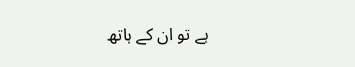ہے تو ان کے ہاتھ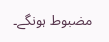مضبوط ہونگے۔